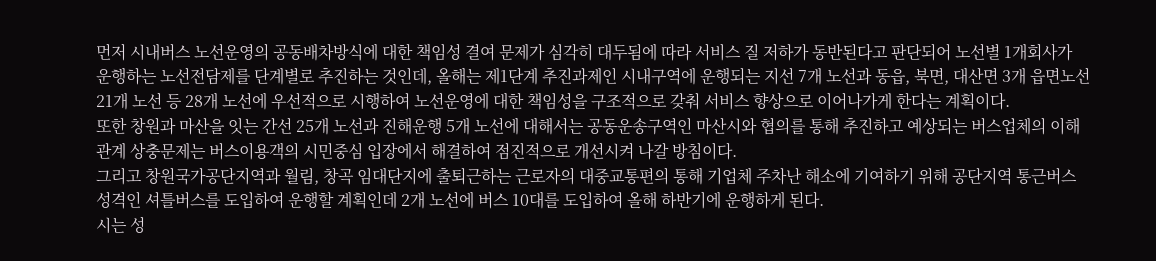먼저 시내버스 노선운영의 공동배차방식에 대한 책임성 결여 문제가 심각히 대두됨에 따라 서비스 질 저하가 동반된다고 판단되어 노선별 1개회사가 운행하는 노선전담제를 단계별로 추진하는 것인데, 올해는 제1단계 추진과제인 시내구역에 운행되는 지선 7개 노선과 동읍, 북면, 대산면 3개 읍면노선 21개 노선 등 28개 노선에 우선적으로 시행하여 노선운영에 대한 책임성을 구조적으로 갖춰 서비스 향상으로 이어나가게 한다는 계획이다.
또한 창원과 마산을 잇는 간선 25개 노선과 진해운행 5개 노선에 대해서는 공동운송구역인 마산시와 협의를 통해 추진하고 예상되는 버스업체의 이해관계 상충문제는 버스이용객의 시민중심 입장에서 해결하여 점진적으로 개선시켜 나갈 방침이다.
그리고 창원국가공단지역과 월림, 창곡 임대단지에 출퇴근하는 근로자의 대중교통편의 통해 기업체 주차난 해소에 기여하기 위해 공단지역 통근버스 성격인 셔틀버스를 도입하여 운행할 계획인데 2개 노선에 버스 10대를 도입하여 올해 하반기에 운행하게 된다.
시는 성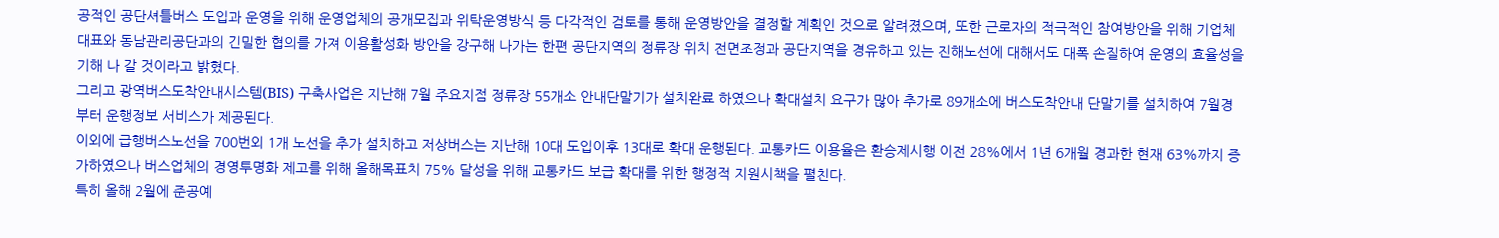공적인 공단셔틀버스 도입과 운영을 위해 운영업체의 공개모집과 위탁운영방식 등 다각적인 검토를 통해 운영방안을 결정할 계획인 것으로 알려졌으며, 또한 근로자의 적극적인 참여방안을 위해 기업체 대표와 동남관리공단과의 긴밀한 협의를 가져 이용활성화 방안을 강구해 나가는 한편 공단지역의 정류장 위치 전면조정과 공단지역을 경유하고 있는 진해노선에 대해서도 대폭 손질하여 운영의 효율성을 기해 나 갈 것이라고 밝혔다.
그리고 광역버스도착안내시스템(BIS) 구축사업은 지난해 7월 주요지점 정류장 55개소 안내단말기가 설치완료 하였으나 확대설치 요구가 많아 추가로 89개소에 버스도착안내 단말기를 설치하여 7월경부터 운행정보 서비스가 제공된다.
이외에 급행버스노선을 700번외 1개 노선을 추가 설치하고 저상버스는 지난해 10대 도입이후 13대로 확대 운행된다. 교통카드 이용율은 환승제시행 이전 28%에서 1년 6개월 경과한 현재 63%까지 증가하였으나 버스업체의 경영투명화 제고를 위해 올해목표치 75% 달성을 위해 교통카드 보급 확대를 위한 행정적 지원시책을 펼친다.
특히 올해 2월에 준공예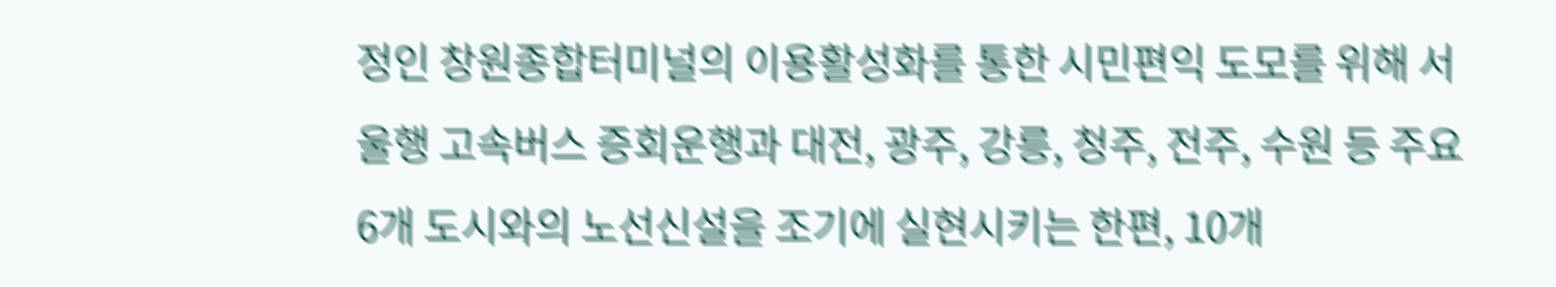정인 창원종합터미널의 이용활성화를 통한 시민편익 도모를 위해 서울행 고속버스 증회운행과 대전, 광주, 강릉, 청주, 전주, 수원 등 주요 6개 도시와의 노선신설을 조기에 실현시키는 한편, 10개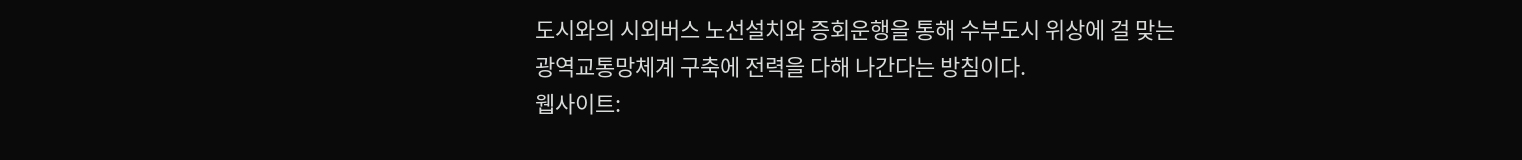도시와의 시외버스 노선설치와 증회운행을 통해 수부도시 위상에 걸 맞는 광역교통망체계 구축에 전력을 다해 나간다는 방침이다.
웹사이트: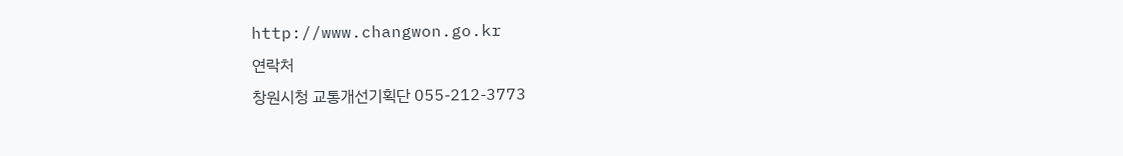http://www.changwon.go.kr
연락처
창원시청 교통개선기획단 055-212-3773